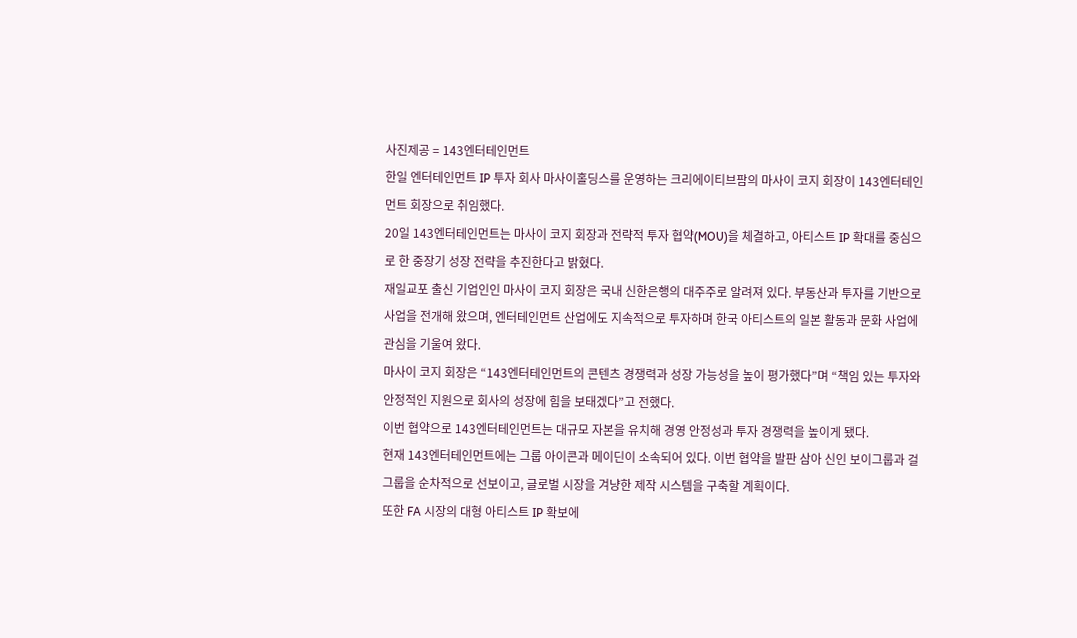사진제공 = 143엔터테인먼트
한일 엔터테인먼트 IP 투자 회사 마사이홀딩스를 운영하는 크리에이티브팜의 마사이 코지 회장이 143엔터테인먼트 회장으로 취임했다.
20일 143엔터테인먼트는 마사이 코지 회장과 전략적 투자 협약(MOU)을 체결하고, 아티스트 IP 확대를 중심으로 한 중장기 성장 전략을 추진한다고 밝혔다.
재일교포 출신 기업인인 마사이 코지 회장은 국내 신한은행의 대주주로 알려져 있다. 부동산과 투자를 기반으로 사업을 전개해 왔으며, 엔터테인먼트 산업에도 지속적으로 투자하며 한국 아티스트의 일본 활동과 문화 사업에 관심을 기울여 왔다.
마사이 코지 회장은 “143엔터테인먼트의 콘텐츠 경쟁력과 성장 가능성을 높이 평가했다”며 “책임 있는 투자와 안정적인 지원으로 회사의 성장에 힘을 보태겠다”고 전했다.
이번 협약으로 143엔터테인먼트는 대규모 자본을 유치해 경영 안정성과 투자 경쟁력을 높이게 됐다.
현재 143엔터테인먼트에는 그룹 아이콘과 메이딘이 소속되어 있다. 이번 협약을 발판 삼아 신인 보이그룹과 걸그룹을 순차적으로 선보이고, 글로벌 시장을 겨냥한 제작 시스템을 구축할 계획이다.
또한 FA 시장의 대형 아티스트 IP 확보에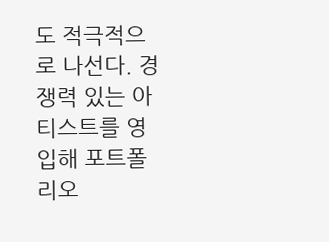도 적극적으로 나선다. 경쟁력 있는 아티스트를 영입해 포트폴리오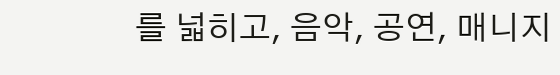를 넓히고, 음악, 공연, 매니지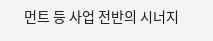먼트 등 사업 전반의 시너지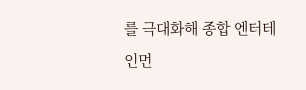를 극대화해 종합 엔터테인먼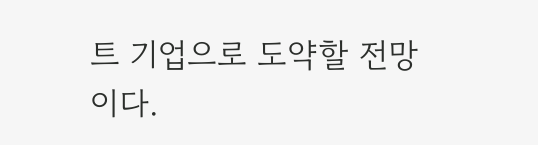트 기업으로 도약할 전망이다.